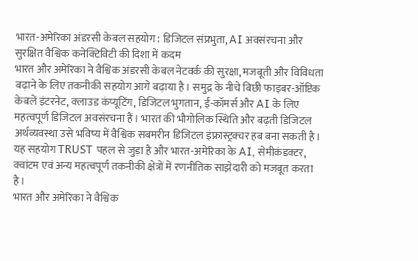भारत-अमेरिका अंडरसी केबल सहयोग: डिजिटल संप्रभुता, AI अवसंरचना और सुरक्षित वैश्विक कनेक्टिविटी की दिशा में कदम
भारत और अमेरिका ने वैश्विक अंडरसी केबल नेटवर्क की सुरक्षा, मजबूती और विविधता बढ़ाने के लिए तकनीकी सहयोग आगे बढ़ाया है। समुद्र के नीचे बिछी फाइबर-ऑप्टिक केबलें इंटरनेट, क्लाउड कंप्यूटिंग, डिजिटल भुगतान, ई-कॉमर्स और AI के लिए महत्वपूर्ण डिजिटल अवसंरचना हैं। भारत की भौगोलिक स्थिति और बढ़ती डिजिटल अर्थव्यवस्था उसे भविष्य में वैश्विक सबमरीन डिजिटल इंफ्रास्ट्रक्चर हब बना सकती है। यह सहयोग TRUST पहल से जुड़ा है और भारत-अमेरिका के AI, सेमीकंडक्टर, क्वांटम एवं अन्य महत्वपूर्ण तकनीकी क्षेत्रों में रणनीतिक साझेदारी को मजबूत करता है।
भारत और अमेरिका ने वैश्विक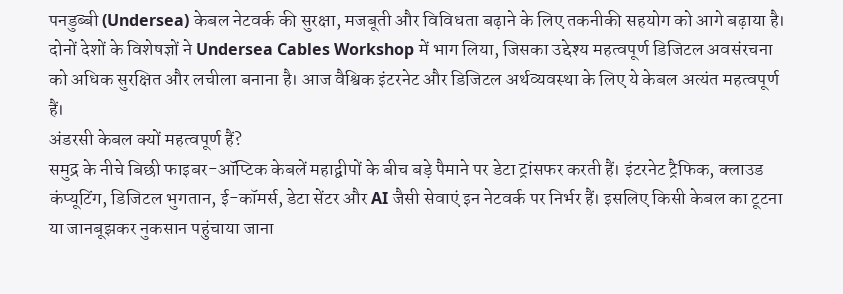पनडुब्बी (Undersea) केबल नेटवर्क की सुरक्षा, मजबूती और विविधता बढ़ाने के लिए तकनीकी सहयोग को आगे बढ़ाया है। दोनों देशों के विशेषज्ञों ने Undersea Cables Workshop में भाग लिया, जिसका उद्देश्य महत्वपूर्ण डिजिटल अवसंरचना को अधिक सुरक्षित और लचीला बनाना है। आज वैश्विक इंटरनेट और डिजिटल अर्थव्यवस्था के लिए ये केबल अत्यंत महत्वपूर्ण हैं।
अंडरसी केबल क्यों महत्वपूर्ण हैं?
समुद्र के नीचे बिछी फाइबर-ऑप्टिक केबलें महाद्वीपों के बीच बड़े पैमाने पर डेटा ट्रांसफर करती हैं। इंटरनेट ट्रैफिक, क्लाउड कंप्यूटिंग, डिजिटल भुगतान, ई-कॉमर्स, डेटा सेंटर और AI जैसी सेवाएं इन नेटवर्क पर निर्भर हैं। इसलिए किसी केबल का टूटना या जानबूझकर नुकसान पहुंचाया जाना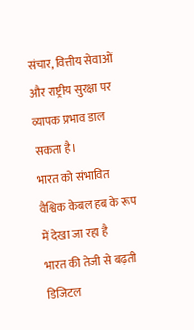संचार, वित्तीय सेवाओं और राष्ट्रीय सुरक्षा पर व्यापक प्रभाव डाल सकता है।
भारत को संभावित वैश्विक केबल हब के रूप में देखा जा रहा है
भारत की तेजी से बढ़ती डिजिटल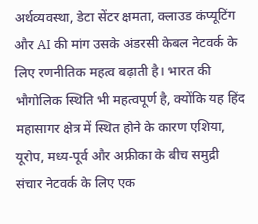अर्थव्यवस्था, डेटा सेंटर क्षमता, क्लाउड कंप्यूटिंग और AI की मांग उसके अंडरसी केबल नेटवर्क के लिए रणनीतिक महत्व बढ़ाती है। भारत की भौगोलिक स्थिति भी महत्वपूर्ण है, क्योंकि यह हिंद महासागर क्षेत्र में स्थित होने के कारण एशिया, यूरोप, मध्य-पूर्व और अफ्रीका के बीच समुद्री संचार नेटवर्क के लिए एक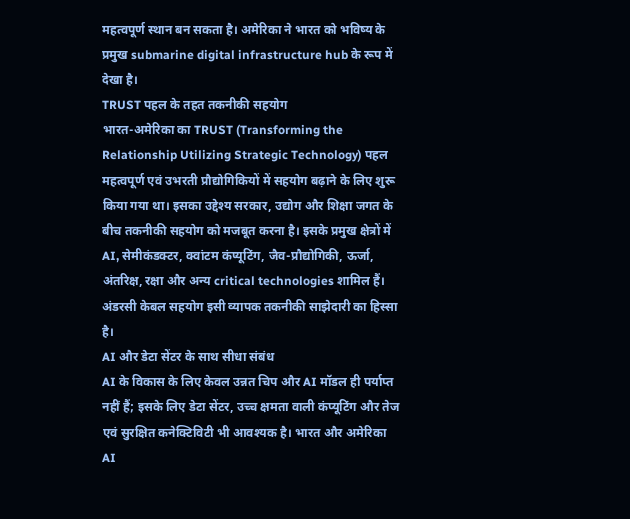महत्वपूर्ण स्थान बन सकता है। अमेरिका ने भारत को भविष्य के प्रमुख submarine digital infrastructure hub के रूप में देखा है।
TRUST पहल के तहत तकनीकी सहयोग
भारत-अमेरिका का TRUST (Transforming the Relationship Utilizing Strategic Technology) पहल महत्वपूर्ण एवं उभरती प्रौद्योगिकियों में सहयोग बढ़ाने के लिए शुरू किया गया था। इसका उद्देश्य सरकार, उद्योग और शिक्षा जगत के बीच तकनीकी सहयोग को मजबूत करना है। इसके प्रमुख क्षेत्रों में AI, सेमीकंडक्टर, क्वांटम कंप्यूटिंग, जैव-प्रौद्योगिकी, ऊर्जा, अंतरिक्ष, रक्षा और अन्य critical technologies शामिल हैं। अंडरसी केबल सहयोग इसी व्यापक तकनीकी साझेदारी का हिस्सा है।
AI और डेटा सेंटर के साथ सीधा संबंध
AI के विकास के लिए केवल उन्नत चिप और AI मॉडल ही पर्याप्त नहीं हैं; इसके लिए डेटा सेंटर, उच्च क्षमता वाली कंप्यूटिंग और तेज एवं सुरक्षित कनेक्टिविटी भी आवश्यक है। भारत और अमेरिका AI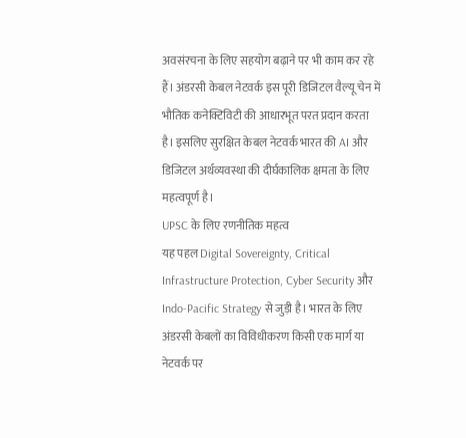अवसंरचना के लिए सहयोग बढ़ाने पर भी काम कर रहे हैं। अंडरसी केबल नेटवर्क इस पूरी डिजिटल वैल्यू चेन में भौतिक कनेक्टिविटी की आधारभूत परत प्रदान करता है। इसलिए सुरक्षित केबल नेटवर्क भारत की AI और डिजिटल अर्थव्यवस्था की दीर्घकालिक क्षमता के लिए महत्वपूर्ण है।
UPSC के लिए रणनीतिक महत्व
यह पहल Digital Sovereignty, Critical Infrastructure Protection, Cyber Security और Indo-Pacific Strategy से जुड़ी है। भारत के लिए अंडरसी केबलों का विविधीकरण किसी एक मार्ग या नेटवर्क पर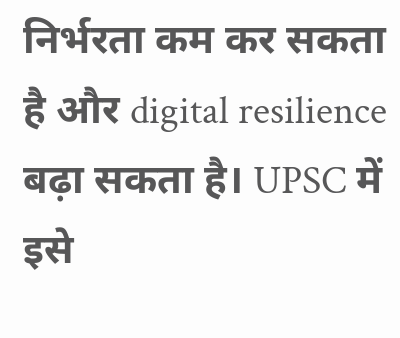निर्भरता कम कर सकता है और digital resilience बढ़ा सकता है। UPSC में इसे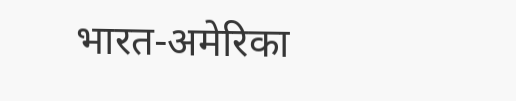भारत-अमेरिका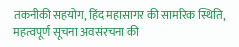तकनीकी सहयोग, हिंद महासागर की सामरिक स्थिति, महत्वपूर्ण सूचना अवसंरचना की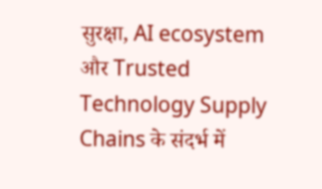सुरक्षा, AI ecosystem और Trusted Technology Supply Chains के संदर्भ में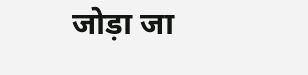जोड़ा जा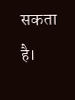सकता है।